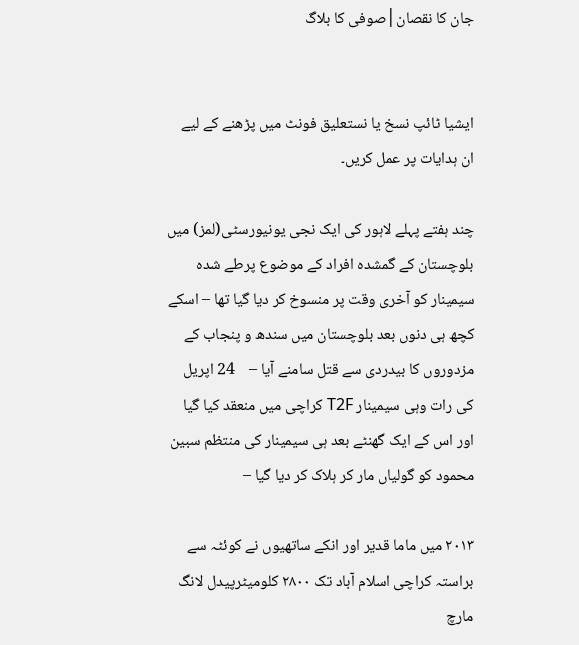جان کا نقصان│صوفی کا بلاگ


ایشیا ٹائپ نسخ یا نستعلیق فونٹ میں پڑھنے کے لیے ان ہدایات پر عمل کریں۔

چند ہفتے پہلے لاہور کی ایک نجی یونیورسٹی(لمز) میں بلوچستان کے گمشدہ افراد کے موضوع پرطے شدہ سیمینار کو آخری وقت پر منسوخ کر دیا گیا تھا – اسکے کچھ ہی دنوں بعد بلوچستان میں سندھ و پنجاب کے مزدوروں کا بیدردی سے قتل سامنے آیا –    24 اپریل  کی رات وہی سیمینار T2F کراچی میں منعقد کیا گیا اور اس کے ایک گھنٹے بعد ہی سیمینار کی منتظم سبین محمود کو گولیاں مار کر ہلاک کر دیا گیا –

٢٠١٣ میں ماما قدیر اور انکے ساتھیوں نے کوئٹہ سے براستہ کراچی اسلام آباد تک ٢٨٠٠ کلومیٹرپیدل لانگ مارچ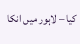کیا – لاہور میں انکا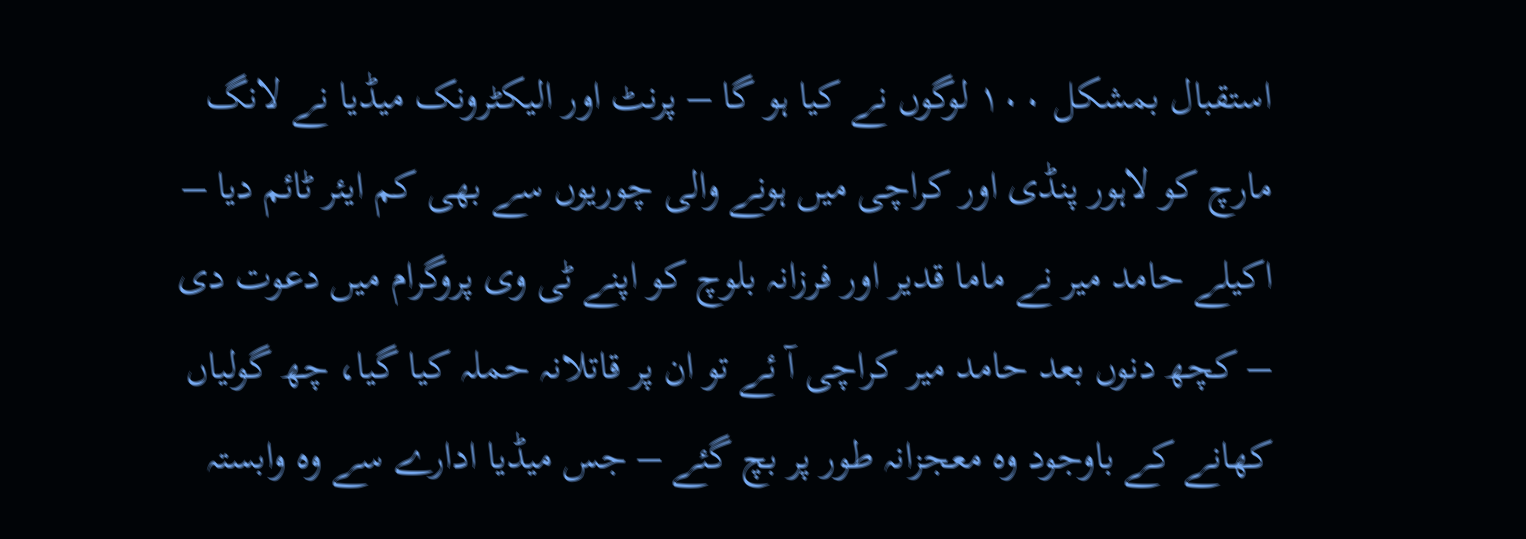استقبال بمشکل ١٠٠ لوگوں نے کیا ہو گا – پرنٹ اور الیکٹرونک میڈیا نے لانگ مارچ کو لاہور پنڈی اور کراچی میں ہونے والی چوریوں سے بھی کم ایئر ٹائم دیا – اکیلے حامد میر نے ماما قدیر اور فرزانہ بلوچ کو اپنے ٹی وی پروگرام میں دعوت دی – کچھ دنوں بعد حامد میر کراچی آ ئے تو ان پر قاتلانہ حملہ کیا گیا، چھ گولیاں کھانے کے باوجود وہ معجزانہ طور پر بچ گئے – جس میڈیا ادارے سے وہ وابستہ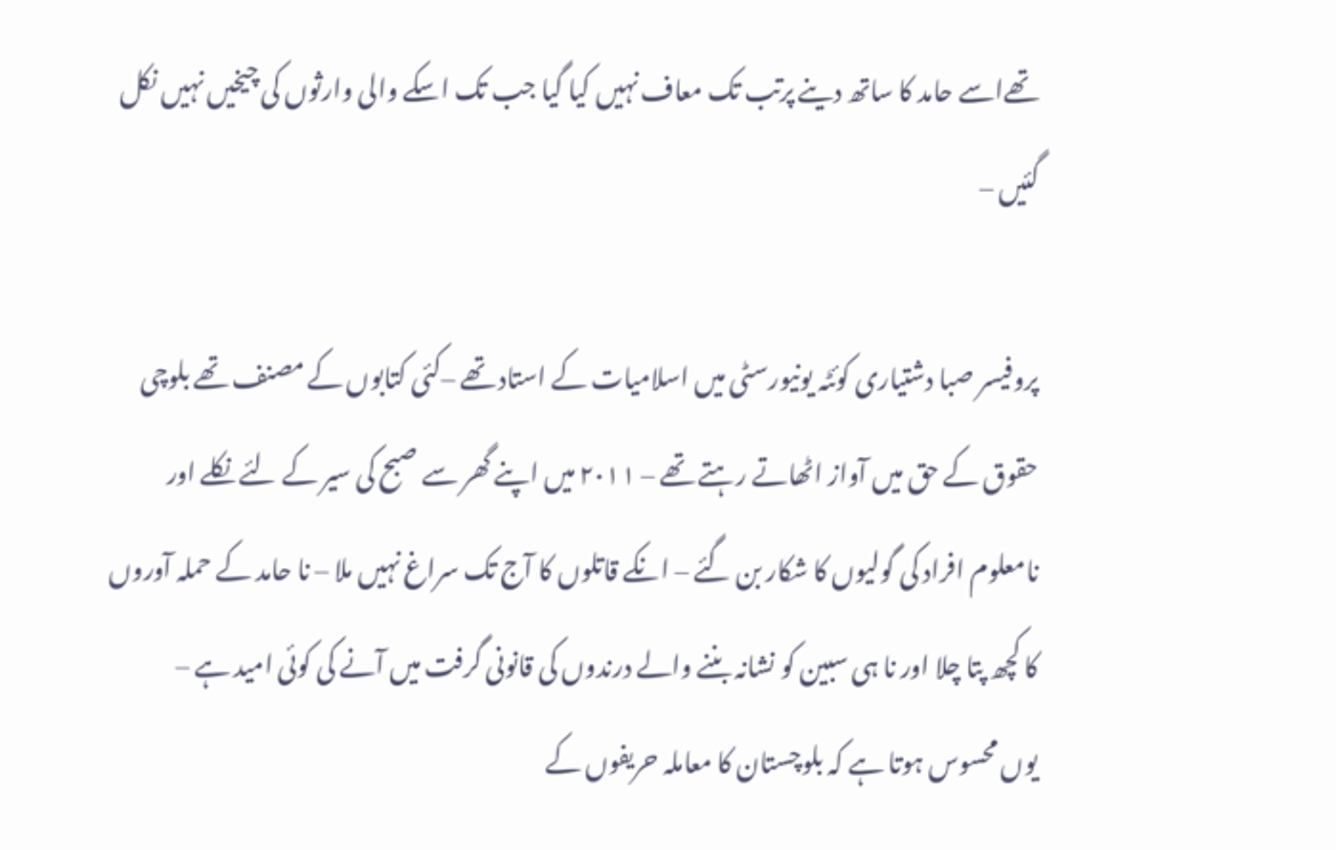تھےاسے حامد کا ساتھ دینے پرتب تک معاف نہیں کیا گیا جب تک اسکے والی وارثوں کی چیخیں نہیں نکل گئیں –

پروفیسر صبا دشتیاری کوئٹہ یونیورسٹی میں اسلامیات کے استاد تھے –کئی کتابوں کے مصنف تھے بلوچی حقوق کے حق میں آواز اٹھاتے رہتے تھے – ٢٠١١ میں اپنے گھر سے صبح کی سیر کے لئے نکلے اور نامعلوم افراد کی گولیوں کا شکار بن گئے – انکے قاتلوں کا آج تک سراغ نہیں ملا – نا حامد کے حملہ آوروں کا کچھ پتا چلا اور نا ہی سبین کو نشانہ بننے والے درندوں کی قانونی گرفت میں آنے کی کوئی امید ہے –
یوں محسوس ہوتا ہے کہ بلوچستان کا معاملہ حریفوں کے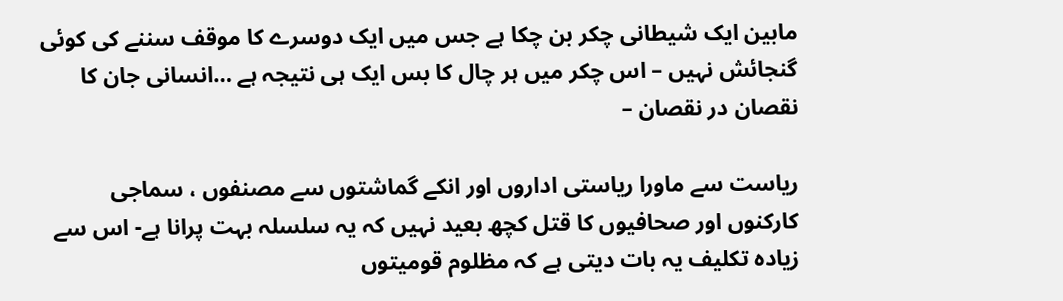مابین ایک شیطانی چکر بن چکا ہے جس میں ایک دوسرے کا موقف سننے کی کوئی گنجائش نہیں – اس چکر میں ہر چال کا بس ایک ہی نتیجہ ہے …انسانی جان کا نقصان در نقصان –

ریاست سے ماورا ریاستی اداروں اور انکے گماشتوں سے مصنفوں ، سماجی کارکنوں اور صحافیوں کا قتل کچھ بعید نہیں کہ یہ سلسلہ بہت پرانا ہے- اس سے زیادہ تکلیف یہ بات دیتی ہے کہ مظلوم قومیتوں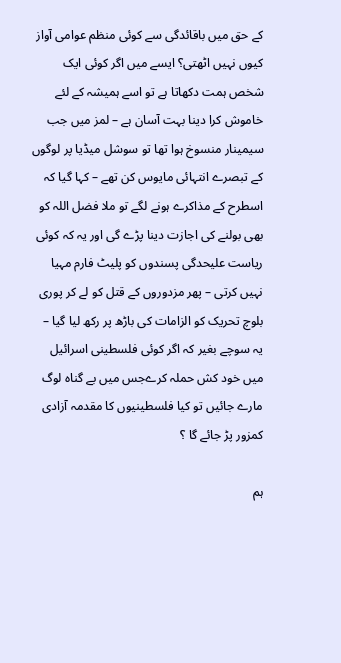کے حق میں باقائدگی سے کوئی منظم عوامی آواز کیوں نہیں اٹھتی؟ ایسے میں اگر کوئی ایک شخص ہمت دکھاتا ہے تو اسے ہمیشہ کے لئے خاموش کرا دینا بہت آسان ہے – لمز میں جب سیمینار منسوخ ہوا تھا تو سوشل میڈیا پر لوگوں کے تبصرے انتہائی مایوس کن تھے – کہا گیا کہ اسطرح کے مذاکرے ہونے لگے تو ملا فضل اللہ کو بھی بولنے کی اجازت دینا پڑے گی اور یہ کہ کوئی ریاست علیحدگی پسندوں کو پلیٹ فارم مہیا نہیں کرتی – پھر مزدوروں کے قتل کو لے کر پوری بلوچ تحریک کو الزامات کی باڑھ پر رکھ لیا گیا – یہ سوچے بغیر کہ اگر کوئی فلسطینی اسرائیل میں خود کش حملہ کرےجس میں بے گناہ لوگ مارے جائیں تو کیا فلسطینیوں کا مقدمہ آزادی کمزور پڑ جائے گا ؟

ہم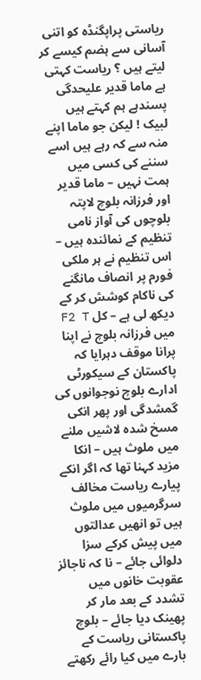ریاستی پراپگنڈہ کو اتنی آسانی سے ہضم کیسے کر لیتے ہیں ؟ ریاست کہتی ہے ماما قدیر علیحدگی پسندہے ہم کہتے ہیں لبیک ! لیکن جو ماما اپنے منہ سے کہ رہے ہیں اسے سننے کی کسی میں ہمت نہیں – ماما قدیر اور فرزانہ بلوچ لاپتہ بلوچوں کی آواز نامی تنظیم کے نمائندہ ہیں – اس تنظیم نے ہر ملکی فورم پر انصاف مانگنے کی ناکام کوشش کر کے دیکھ لی ہے – کل F2 T میں فرزانہ بلوچ نے اپنا پرانا موقف دہرایا کہ پاکستان کے سیکورٹی ادارے بلوچ نوجوانوں کی گمشدگی اور پھر انکی مسخ شدہ لاشیں ملنے میں ملوث ہیں – انکا مزید کہنا تھا کہ اگر انکے پیارے ریاست مخالف سرگرمیوں میں ملوث ہیں تو انھیں عدالتوں میں پیش کرکے سزا دلوائی جائے – نا کہ ناجائز عقوبت خانوں میں تشدد کے بعد مار کر پھینک دیا جائے – بلوچ پاکستانی ریاست کے بارے میں کیا رائے رکھتے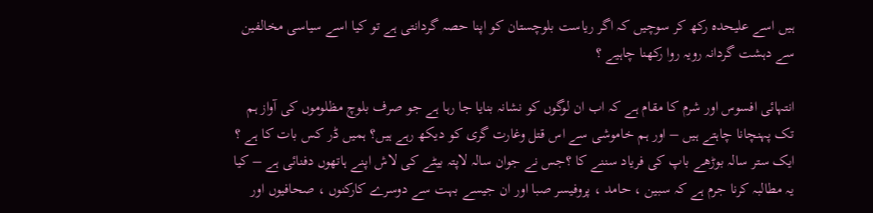ہیں اسے علیحدہ رکھ کر سوچیں کہ اگر ریاست بلوچستان کو اپنا حصہ گردانتی ہے تو کیا اسے سیاسی مخالفین سے دہشت گردانہ رویہ روا رکھنا چاہیے ؟

انتہائی افسوس اور شرم کا مقام ہے کہ اب ان لوگوں کو نشانہ بنایا جا رہا ہے جو صرف بلوچ مظلوموں کی آواز ہم تک پہنچانا چاہتے ہیں – اور ہم خاموشی سے اس قتل وغارت گری کو دیکھ رہے ہیں؟ ہمیں ڈر کس بات کا ہے ؟ ایک ستر سالہ بوڑھے باپ کی فریاد سننے کا ؟جس نے جوان سالہ لاپتہ بیٹے کی لاش اپنے ہاتھوں دفنائی ہے – کیا یہ مطالبہ کرنا جرم ہے کہ سبین ، حامد ، پروفیسر صبا اور ان جیسے بہت سے دوسرے کارکنوں ، صحافیوں اور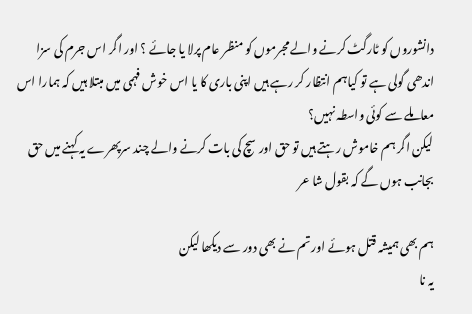دانشوروں کو ٹارگٹ کرنے والے مجرموں کو منظر عام پرلا یا جائے ؟ اور اگر اس جرم کی سزا اندھی گولی ہے تو کیاہم انتظار کر رہے ہیں اپنی باری کا یا اس خوش فہمی میں مبتلا ہیں کہ ہمارا اس معاملے سے کوئی واسطہ نہیں؟
لیکن اگر ہم خاموش رہتے ہیں تو حق اور سچ کی بات کرنے والے چند سرپھرے یہ کہنے میں حق بجانب ہوں گے کہ بقول شا عر

ہم بھی ہمیشہ قتل ہوئے اور تم نے بھی دور سے دیکھا لیکن
یہ نا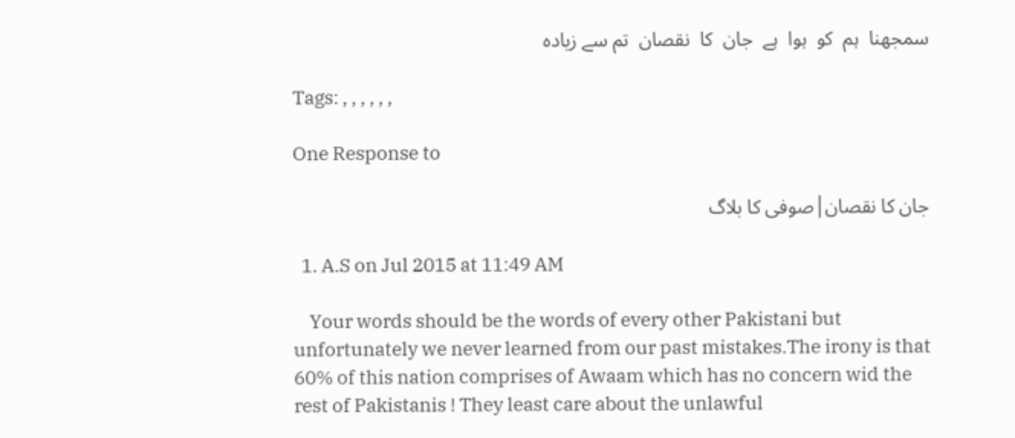سمجھنا  ہم  کو  ہوا  ہے  جان  کا  نقصان  تم سے زیادہ

Tags: , , , , , ,

One Response to

جان کا نقصان│صوفی کا بلاگ

  1. A.S on Jul 2015 at 11:49 AM

    Your words should be the words of every other Pakistani but unfortunately we never learned from our past mistakes.The irony is that 60% of this nation comprises of Awaam which has no concern wid the rest of Pakistanis ! They least care about the unlawful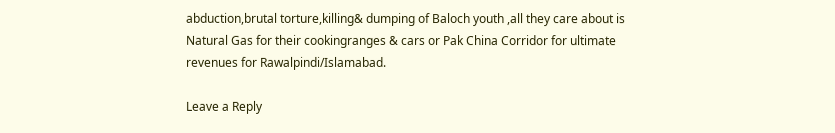abduction,brutal torture,killing& dumping of Baloch youth ,all they care about is Natural Gas for their cookingranges & cars or Pak China Corridor for ultimate revenues for Rawalpindi/Islamabad.

Leave a Reply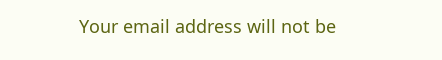Your email address will not be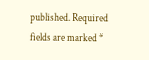published. Required fields are marked *